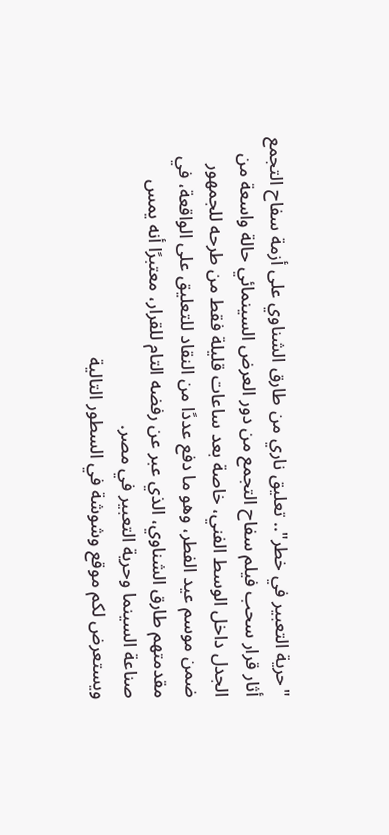"حرية التعبير في خطر".. تعليق ناري من طارق الشناوي على أزمة سفاح التجمع
أثار قرار سحب فيلم سفاح التجمع من دور العرض السينمائي حالة واسعة من الجدل داخل الوسط الفني، خاصة بعد ساعات قليلة فقط من طرحه للجمهور ضمن موسم عيد الفطر، وهو ما دفع عددًا من النقاد للتعليق على الواقعة، في مقدمتهم طارق الشناوي، الذي عبر عن رفضه التام للقرار، معتبرًا أنه يمس صناعة السينما وحرية التعبير في مصر.
ويستعرض لكم موقع وشوشة في السطور التالية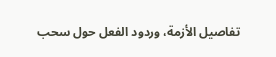تفاصيل الأزمة، وردود الفعل حول سحب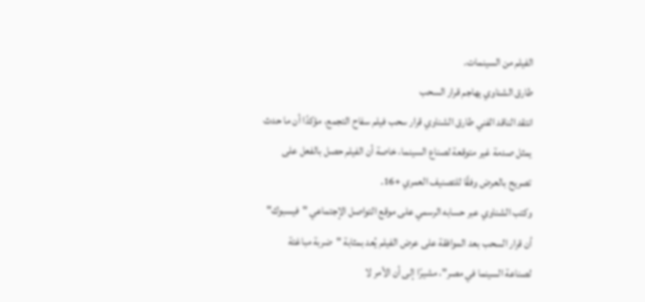الفيلم من السينمات.
طارق الشناوي يهاجم قرار السحب
انتقد الناقد الفني طارق الشناوي قرار سحب فيلم سفاح التجمع، مؤكدًا أن ما حدث يمثل صدمة غير متوقعة لصناع السينما، خاصة أن الفيلم حصل بالفعل على تصريح بالعرض وفقًا للتصنيف العمري +16.
وكتب الشناوي عبر حسابه الرسمي على موقع التواصل الإجتماعي "فيسبوك" أن قرار السحب بعد الموافقة على عرض الفيلم يُعد بمثابة "ضربة مباغتة لصناعة السينما في مصر"، مشيرًا إلى أن الأمر لا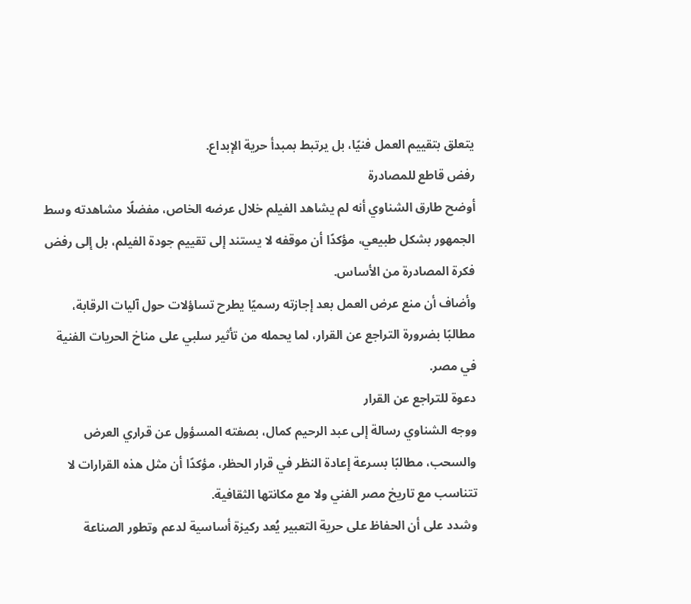يتعلق بتقييم العمل فنيًا، بل يرتبط بمبدأ حرية الإبداع.
رفض قاطع للمصادرة
أوضح طارق الشناوي أنه لم يشاهد الفيلم خلال عرضه الخاص، مفضلًا مشاهدته وسط الجمهور بشكل طبيعي، مؤكدًا أن موقفه لا يستند إلى تقييم جودة الفيلم، بل إلى رفض فكرة المصادرة من الأساس.
وأضاف أن منع عرض العمل بعد إجازته رسميًا يطرح تساؤلات حول آليات الرقابة، مطالبًا بضرورة التراجع عن القرار، لما يحمله من تأثير سلبي على مناخ الحريات الفنية في مصر.
دعوة للتراجع عن القرار
ووجه الشناوي رسالة إلى عبد الرحيم كمال، بصفته المسؤول عن قراري العرض والسحب، مطالبًا بسرعة إعادة النظر في قرار الحظر، مؤكدًا أن مثل هذه القرارات لا تتناسب مع تاريخ مصر الفني ولا مع مكانتها الثقافية.
وشدد على أن الحفاظ على حرية التعبير يُعد ركيزة أساسية لدعم وتطور الصناعة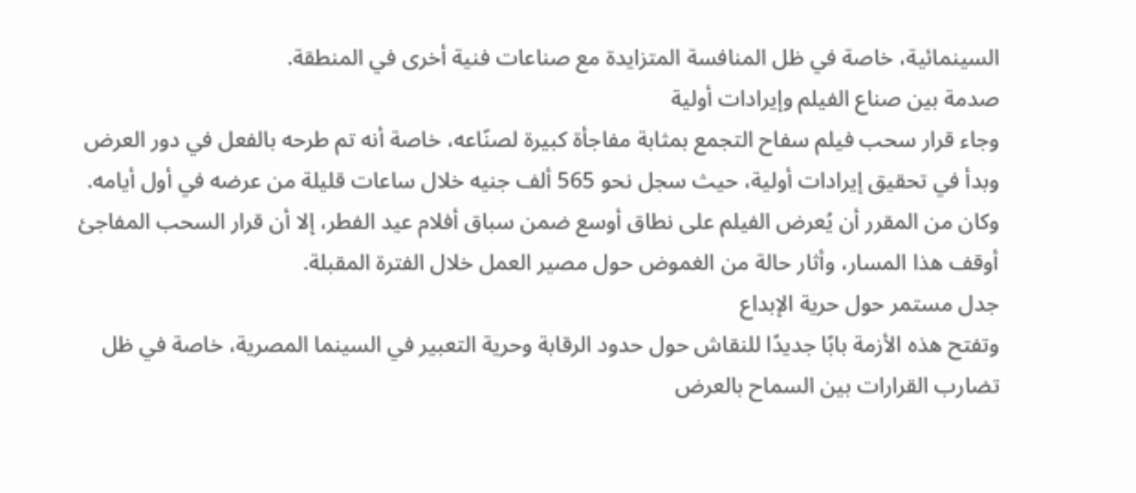السينمائية، خاصة في ظل المنافسة المتزايدة مع صناعات فنية أخرى في المنطقة.
صدمة بين صناع الفيلم وإيرادات أولية
وجاء قرار سحب فيلم سفاح التجمع بمثابة مفاجأة كبيرة لصنّاعه، خاصة أنه تم طرحه بالفعل في دور العرض وبدأ في تحقيق إيرادات أولية، حيث سجل نحو 565 ألف جنيه خلال ساعات قليلة من عرضه في أول أيامه.
وكان من المقرر أن يُعرض الفيلم على نطاق أوسع ضمن سباق أفلام عيد الفطر، إلا أن قرار السحب المفاجئ أوقف هذا المسار، وأثار حالة من الغموض حول مصير العمل خلال الفترة المقبلة.
جدل مستمر حول حرية الإبداع
وتفتح هذه الأزمة بابًا جديدًا للنقاش حول حدود الرقابة وحرية التعبير في السينما المصرية، خاصة في ظل تضارب القرارات بين السماح بالعرض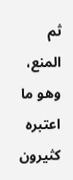ثم المنع، وهو ما اعتبره كثيرون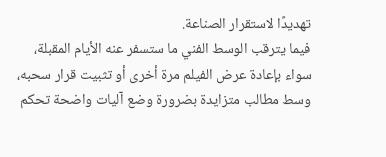تهديدًا لاستقرار الصناعة.
فيما يترقب الوسط الفني ما ستسفر عنه الأيام المقبلة، سواء بإعادة عرض الفيلم مرة أخرى أو تثبيت قرار سحبه، وسط مطالب متزايدة بضرورة وضع آليات واضحة تحكم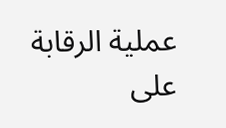عملية الرقابة على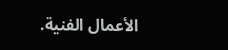الأعمال الفنية.